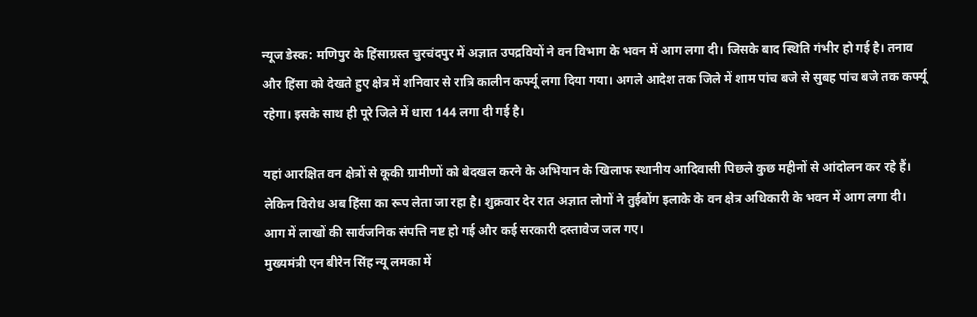न्यूज डेस्क: मणिपुर के हिंसाग्रस्त चुरचंदपुर में अज्ञात उपद्रवियों ने वन विभाग के भवन में आग लगा दी। जिसके बाद स्थिति गंभीर हो गई है। तनाव और हिंसा को देखते हुए क्षेत्र में शनिवार से रात्रि कालीन कर्फ्यू लगा दिया गया। अगले आदेश तक जिले में शाम पांच बजे से सुबह पांच बजे तक कर्फ्यू रहेगा। इसके साथ ही पूरे जिले में धारा 144 लगा दी गई है।

यहां आरक्षित वन क्षेत्रों से कूकी ग्रामीणों को बेदखल करने के अभियान के खिलाफ स्थानीय आदिवासी पिछले कुछ महीनों से आंदोलन कर रहे हैं। लेकिन विरोध अब हिंसा का रूप लेता जा रहा है। शुक्रवार देर रात अज्ञात लोगों ने तुईबोंग इलाके के वन क्षेत्र अधिकारी के भवन में आग लगा दी। आग में लाखों की सार्वजनिक संपत्ति नष्ट हो गई और कई सरकारी दस्तावेज जल गए।
मुख्यमंत्री एन बीरेन सिंह न्यू लमका में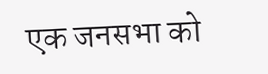एक जनसभा को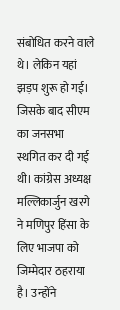संबोधित करने वाले थे। लेकिन यहां झड़प शुरू हो गई। जिसके बाद सीएम का जनसभा स्थगित कर दी गई थी। कांग्रेस अध्यक्ष मल्लिकार्जुन खरगे ने मणिपुर हिंसा के लिए भाजपा को जिम्मेदार ठहराया है। उन्होंने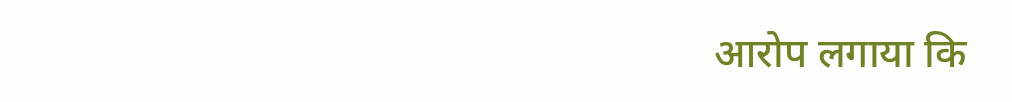आरोप लगाया कि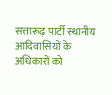सत्तारूढ़ पार्टी स्थानीय आदिवासियों के अधिकारों को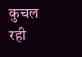कुचल रही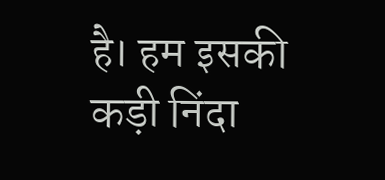है। हम इसकी कड़ी निंदा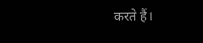करते हैं।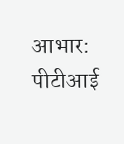आभार: पीटीआई